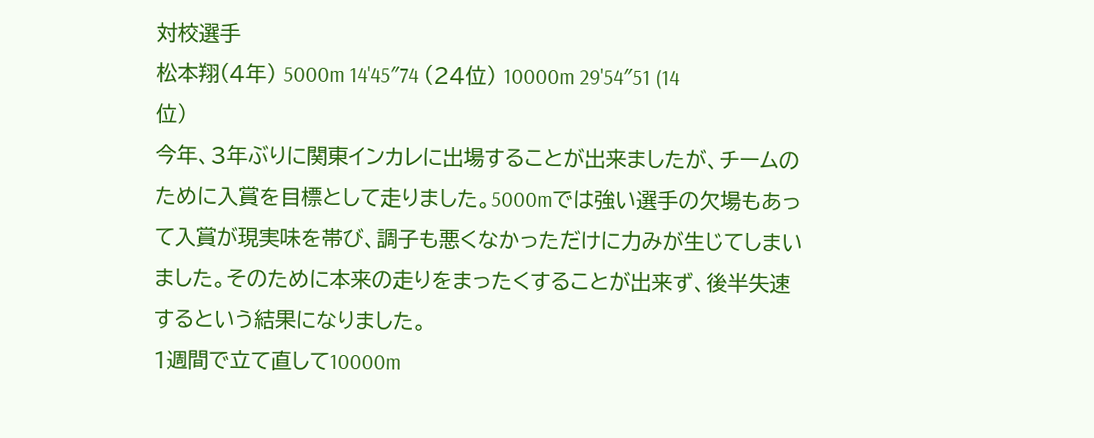対校選手
松本翔(4年) 5000m 14'45″74 (24位) 10000m 29'54″51 (14位)
今年、3年ぶりに関東インカレに出場することが出来ましたが、チームのために入賞を目標として走りました。5000mでは強い選手の欠場もあって入賞が現実味を帯び、調子も悪くなかっただけに力みが生じてしまいました。そのために本来の走りをまったくすることが出来ず、後半失速するという結果になりました。
1週間で立て直して10000m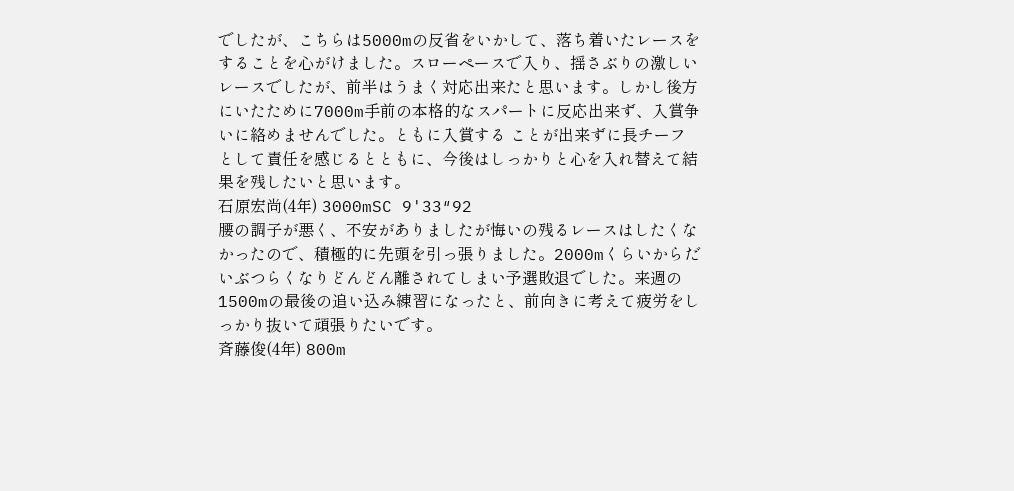でしたが、こちらは5000mの反省をいかして、落ち着いたレースをすることを心がけました。スローペースで入り、揺さぶりの激しいレースでしたが、前半はうまく対応出来たと思います。しかし後方にいたために7000m手前の本格的なスパートに反応出来ず、入賞争いに絡めませんでした。ともに入賞する ことが出来ずに長チーフとして責任を感じるとともに、今後はしっかりと心を入れ替えて結果を残したいと思います。
石原宏尚(4年) 3000mSC 9'33″92
腰の調子が悪く、不安がありましたが悔いの残るレースはしたくなかったので、積極的に先頭を引っ張りました。2000mくらいからだいぶつらくなりどんどん離されてしまい予選敗退でした。来週の1500mの最後の追い込み練習になったと、前向きに考えて疲労をしっかり抜いて頑張りたいです。
斉藤俊(4年) 800m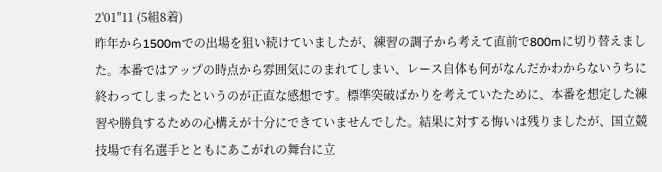2'01″11 (5組8着)
昨年から1500mでの出場を狙い続けていましたが、練習の調子から考えて直前で800mに切り替えました。本番ではアップの時点から雰囲気にのまれてしまい、レース自体も何がなんだかわからないうちに終わってしまったというのが正直な感想です。標準突破ばかりを考えていたために、本番を想定した練習や勝負するための心構えが十分にできていませんでした。結果に対する悔いは残りましたが、国立競技場で有名選手とともにあこがれの舞台に立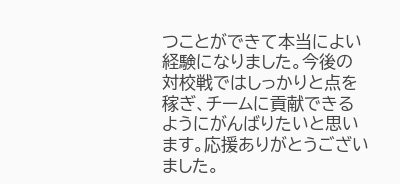つことができて本当によい経験になりました。今後の対校戦ではしっかりと点を稼ぎ、チームに貢献できるようにがんばりたいと思います。応援ありがとうございました。